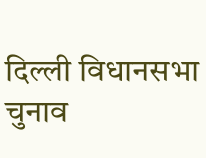दिल्ली विधानसभा चुनाव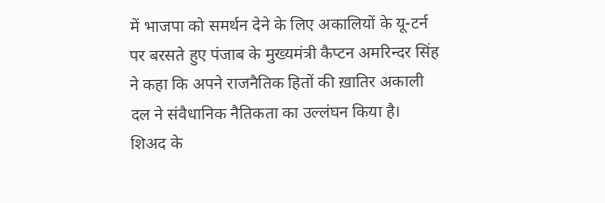में भाजपा को समर्थन देने के लिए अकालियों के यू-टर्न पर बरसते हुए पंजाब के मुख्यमंत्री कैप्टन अमरिन्दर सिंह ने कहा कि अपने राजनैतिक हितों की ख़ातिर अकाली दल ने संवैधानिक नैतिकता का उल्लंघन किया है।
शिअद के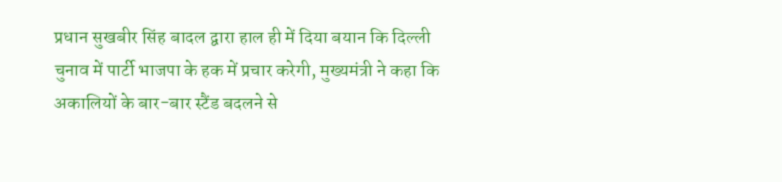प्रधान सुखबीर सिंह बादल द्वारा हाल ही में दिया बयान कि दिल्ली चुनाव में पार्टी भाजपा के हक में प्रचार करेगी, मुख्यमंत्री ने कहा कि अकालियों के बार-बार स्टैंड बदलने से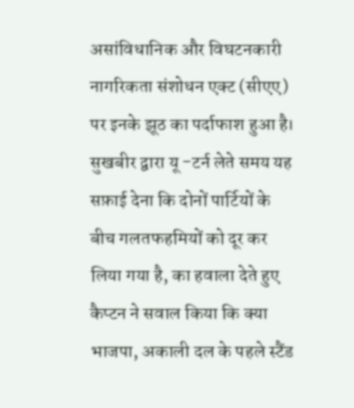असांविधानिक और विघटनकारी नागरिकता संशोधन एक्ट (सीएए) पर इनके झूठ का पर्दाफाश हुआ है।
सुखबीर द्वारा यू -टर्न लेते समय यह सफ़ाई देना कि दोनों पार्टियों के बीच गलतफहमियों को दूर कर लिया गया है, का हवाला देते हुए कैप्टन ने सवाल किया कि क्या भाजपा, अकाली दल के पहले स्टैंड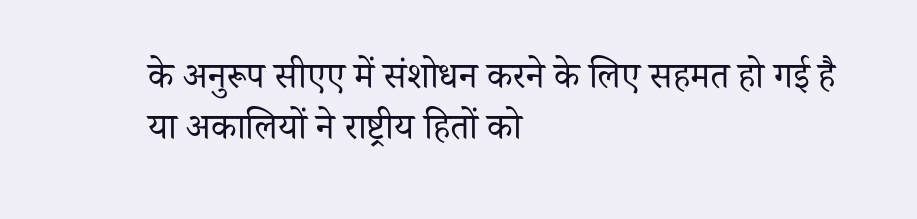के अनुरूप सीएए में संशोधन करने के लिए सहमत हो गई है या अकालियों ने राष्ट्रीय हितों को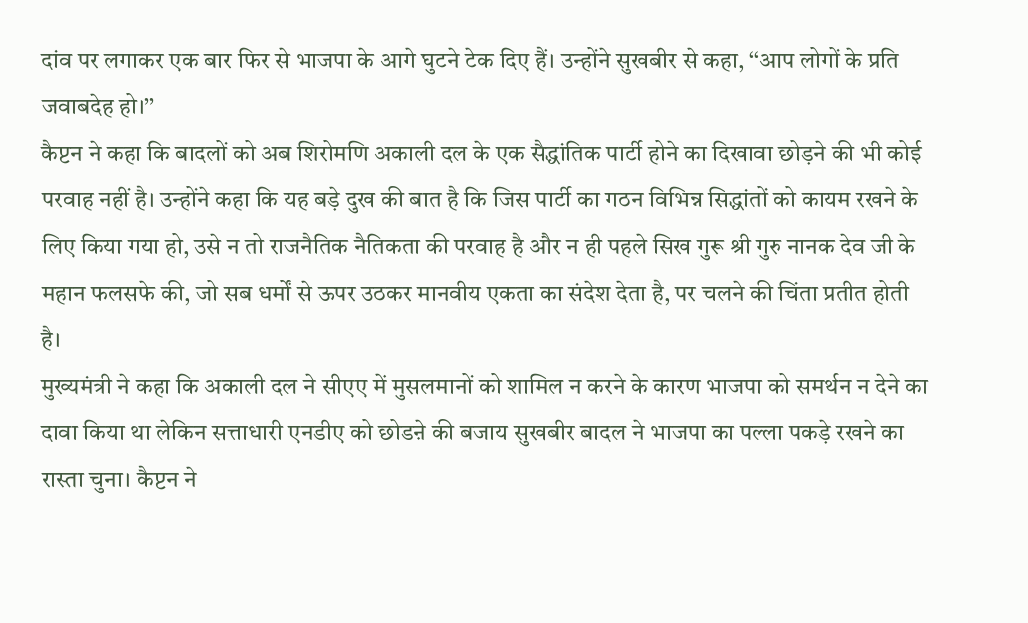दांव पर लगाकर एक बार फिर से भाजपा के आगे घुटने टेक दिए हैं। उन्होंने सुखबीर से कहा, ‘‘आप लोगों के प्रति जवाबदेह हो।’’
कैप्टन ने कहा कि बादलों को अब शिरोमणि अकाली दल के एक सैद्धांतिक पार्टी होने का दिखावा छोड़ने की भी कोई परवाह नहीं है। उन्होंने कहा कि यह बड़े दुख की बात है कि जिस पार्टी का गठन विभिन्न सिद्धांतों को कायम रखने के लिए किया गया हो, उसे न तो राजनैतिक नैतिकता की परवाह है और न ही पहले सिख गुरू श्री गुरु नानक देव जी के महान फलसफे की, जो सब धर्मों से ऊपर उठकर मानवीय एकता का संदेश देता है, पर चलने की चिंता प्रतीत होती है।
मुख्यमंत्री ने कहा कि अकाली दल ने सीएए में मुसलमानों को शामिल न करने के कारण भाजपा को समर्थन न देने का दावा किया था लेकिन सत्ताधारी एनडीए को छोडऩे की बजाय सुखबीर बादल ने भाजपा का पल्ला पकड़े रखने का रास्ता चुना। कैप्टन ने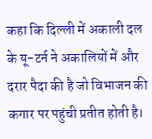कहा कि दिल्ली में अकाली दल के यू-टर्न ने अकालियों में और दरार पैदा की है जो विभाजन की कगार पर पहुंची प्रतीत होती है।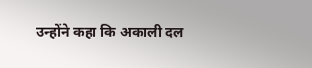उन्होंने कहा कि अकाली दल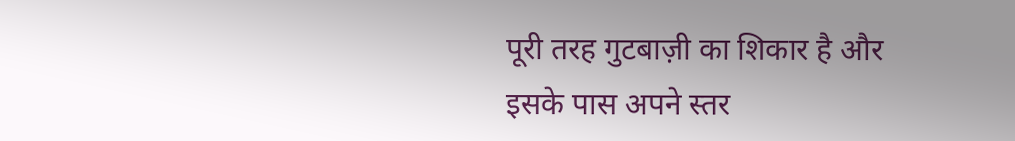पूरी तरह गुटबाज़ी का शिकार है और इसके पास अपने स्तर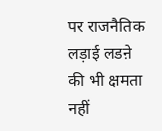पर राजनैतिक लड़ाई लडऩे की भी क्षमता नहीं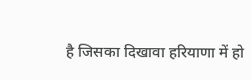है जिसका दिखावा हरियाणा में हो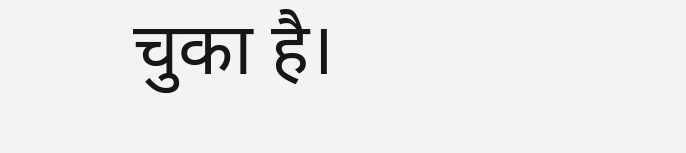चुका है।